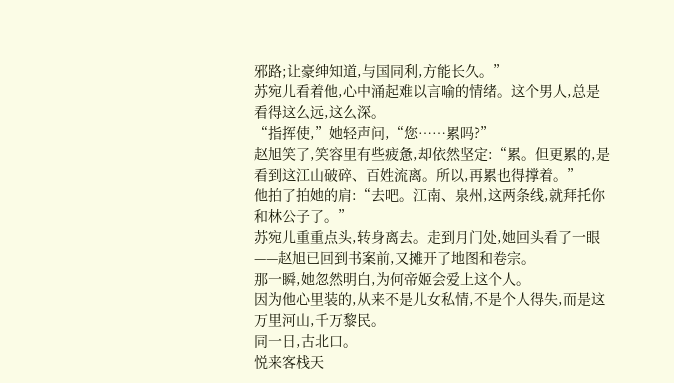邪路;让豪绅知道,与国同利,方能长久。”
苏宛儿看着他,心中涌起难以言喻的情绪。这个男人,总是看得这么远,这么深。
“指挥使,”她轻声问,“您……累吗?”
赵旭笑了,笑容里有些疲惫,却依然坚定:“累。但更累的,是看到这江山破碎、百姓流离。所以,再累也得撑着。”
他拍了拍她的肩:“去吧。江南、泉州,这两条线,就拜托你和林公子了。”
苏宛儿重重点头,转身离去。走到月门处,她回头看了一眼——赵旭已回到书案前,又摊开了地图和卷宗。
那一瞬,她忽然明白,为何帝姬会爱上这个人。
因为他心里装的,从来不是儿女私情,不是个人得失,而是这万里河山,千万黎民。
同一日,古北口。
悦来客栈天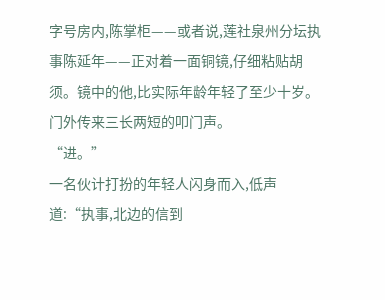字号房内,陈掌柜——或者说,莲社泉州分坛执事陈延年——正对着一面铜镜,仔细粘贴胡须。镜中的他,比实际年龄年轻了至少十岁。
门外传来三长两短的叩门声。
“进。”
一名伙计打扮的年轻人闪身而入,低声道:“执事,北边的信到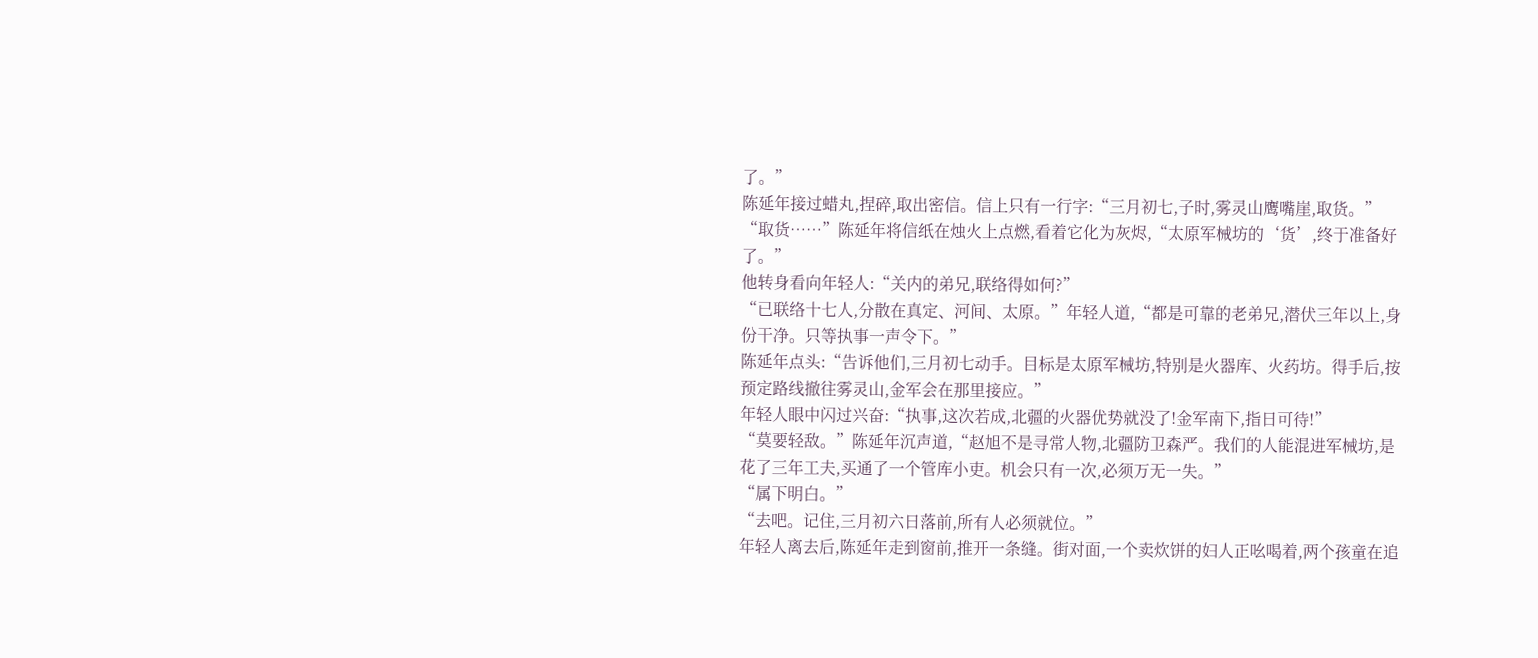了。”
陈延年接过蜡丸,捏碎,取出密信。信上只有一行字:“三月初七,子时,雾灵山鹰嘴崖,取货。”
“取货……”陈延年将信纸在烛火上点燃,看着它化为灰烬,“太原军械坊的‘货’,终于准备好了。”
他转身看向年轻人:“关内的弟兄,联络得如何?”
“已联络十七人,分散在真定、河间、太原。”年轻人道,“都是可靠的老弟兄,潜伏三年以上,身份干净。只等执事一声令下。”
陈延年点头:“告诉他们,三月初七动手。目标是太原军械坊,特别是火器库、火药坊。得手后,按预定路线撤往雾灵山,金军会在那里接应。”
年轻人眼中闪过兴奋:“执事,这次若成,北疆的火器优势就没了!金军南下,指日可待!”
“莫要轻敌。”陈延年沉声道,“赵旭不是寻常人物,北疆防卫森严。我们的人能混进军械坊,是花了三年工夫,买通了一个管库小吏。机会只有一次,必须万无一失。”
“属下明白。”
“去吧。记住,三月初六日落前,所有人必须就位。”
年轻人离去后,陈延年走到窗前,推开一条缝。街对面,一个卖炊饼的妇人正吆喝着,两个孩童在追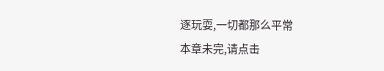逐玩耍,一切都那么平常
本章未完,请点击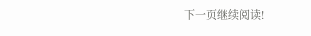下一页继续阅读!